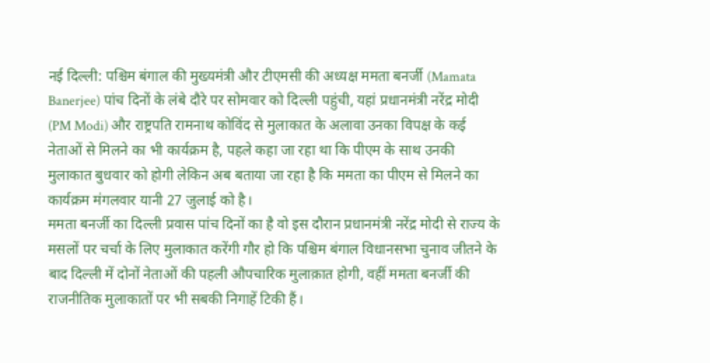नई दिल्ली: पश्चिम बंगाल की मुख्यमंत्री और टीएमसी की अध्यक्ष ममता बनर्जी (Mamata Banerjee) पांच दिनों के लंबे दौरे पर सोमवार को दिल्ली पहुंची, यहां प्रधानमंत्री नरेंद्र मोदी (PM Modi) और राष्ट्रपति रामनाथ कोविंद से मुलाकात के अलावा उनका विपक्ष के कई नेताओं से मिलने का भी कार्यक्रम है, पहले कहा जा रहा था कि पीएम के साथ उनकी मुलाकात बुधवार को होगी लेकिन अब बताया जा रहा है कि ममता का पीएम से मिलने का कार्यक्रम मंगलवार यानी 27 जुलाई को है।
ममता बनर्जी का दिल्ली प्रवास पांच दिनों का है वो इस दौरान प्रधानमंत्री नरेंद्र मोदी से राज्य के मसलों पर चर्चा के लिए मुलाकात करेंगी गौर हो कि पश्चिम बंगाल विधानसभा चुनाव जीतने के बाद दिल्ली में दोनों नेताओं की पहली औपचारिक मुलाक़ात होगी, वहीं ममता बनर्जी की राजनीतिक मुलाकातों पर भी सबकी निगाहें टिकी हैं।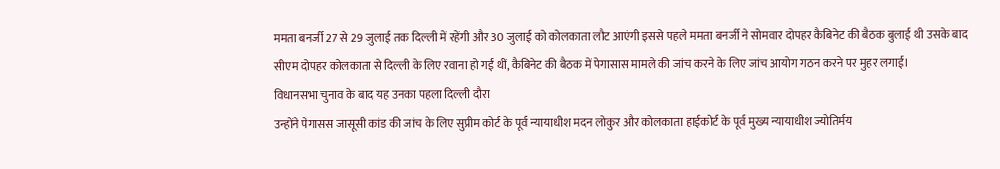ममता बनर्जी 27 से 29 जुलाई तक दिल्ली में रहेंगी और 30 जुलाई को कोलकाता लौट आएंगी इससे पहले ममता बनर्जी ने सोमवार दोपहर कैबिनेट की बैठक बुलाई थी उसके बाद सीएम दोपहर कोलकाता से दिल्ली के लिए रवाना हो गईं थीं, कैबिनेट की बैठक में पेगासास मामले की जांच करने के लिए जांच आयोग गठन करने पर मुहर लगाई।
विधानसभा चुनाव के बाद यह उनका पहला दिल्ली दौरा
उन्होंने पेगासस जासूसी कांड की जांच के लिए सुप्रीम कोर्ट के पूर्व न्यायाधीश मदन लोकुर और कोलकाता हाईकोर्ट के पूर्व मुख्य न्यायाधीश ज्योतिर्मय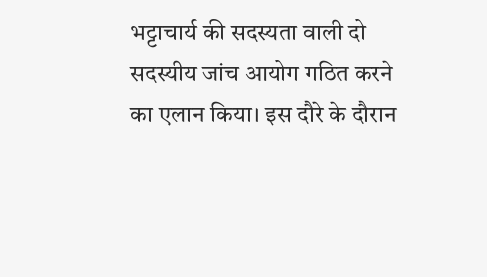भट्टाचार्य की सदस्यता वाली दो सदस्यीय जांच आयोग गठित करने का एलान किया। इस दौरे के दौरान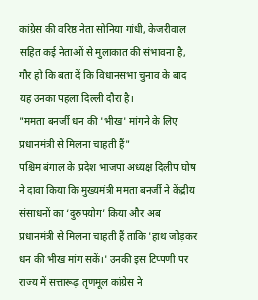कांग्रेस की वरिष्ठ नेता सोनिया गांधी, केजरीवाल सहित कई नेताओं से मुलाकात की संभावना है, गौर हो कि बता दें कि विधानसभा चुनाव के बाद यह उनका पहला दिल्ली दौरा है।
"ममता बनर्जी धन की 'भीख' मांगने के लिए प्रधानमंत्री से मिलना चाहती हैं"
पश्चिम बंगाल के प्रदेश भाजपा अध्यक्ष दिलीप घोष ने दावा किया कि मुख्यमंत्री ममता बनर्जी ने केंद्रीय संसाधनों का ‘दुरुपयोग’ किया और अब प्रधानमंत्री से मिलना चाहती हैं ताकि 'हाथ जोड़कर धन की भीख मांग सकें।' उनकी इस टिप्पणी पर राज्य में सत्तारूढ़ तृणमूल कांग्रेस ने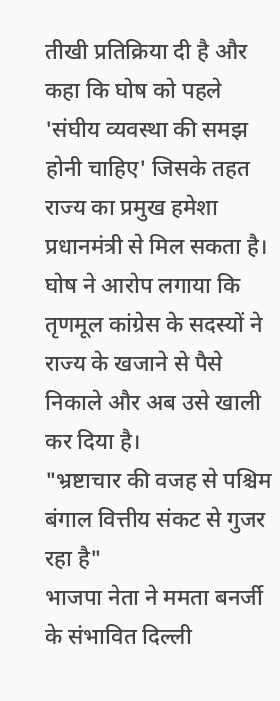तीखी प्रतिक्रिया दी है और कहा कि घोष को पहले 'संघीय व्यवस्था की समझ होनी चाहिए' जिसके तहत राज्य का प्रमुख हमेशा प्रधानमंत्री से मिल सकता है। घोष ने आरोप लगाया कि तृणमूल कांग्रेस के सदस्यों ने राज्य के खजाने से पैसे निकाले और अब उसे खाली कर दिया है।
"भ्रष्टाचार की वजह से पश्चिम बंगाल वित्तीय संकट से गुजर रहा है"
भाजपा नेता ने ममता बनर्जी के संभावित दिल्ली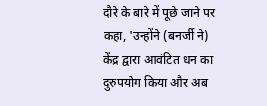दौरे के बारे में पूछे जाने पर कहा, 'उन्होंने (बनर्जी ने) केंद्र द्वारा आवंटित धन का दुरुपयोग किया और अब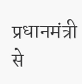प्रधानमंत्री से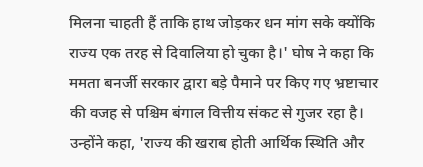मिलना चाहती हैं ताकि हाथ जोड़कर धन मांग सके क्योंकि राज्य एक तरह से दिवालिया हो चुका है।' घोष ने कहा कि ममता बनर्जी सरकार द्वारा बड़े पैमाने पर किए गए भ्रष्टाचार की वजह से पश्चिम बंगाल वित्तीय संकट से गुजर रहा है। उन्होंने कहा, 'राज्य की खराब होती आर्थिक स्थिति और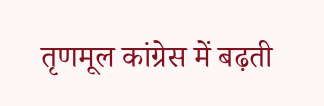तृणमूल कांग्रेस में बढ़ती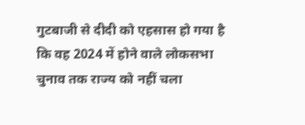गुटबाजी से दीदी को एहसास हो गया है कि वह 2024 में होने वाले लोकसभा चुनाव तक राज्य को नहीं चला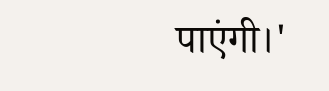पाएंगी।'